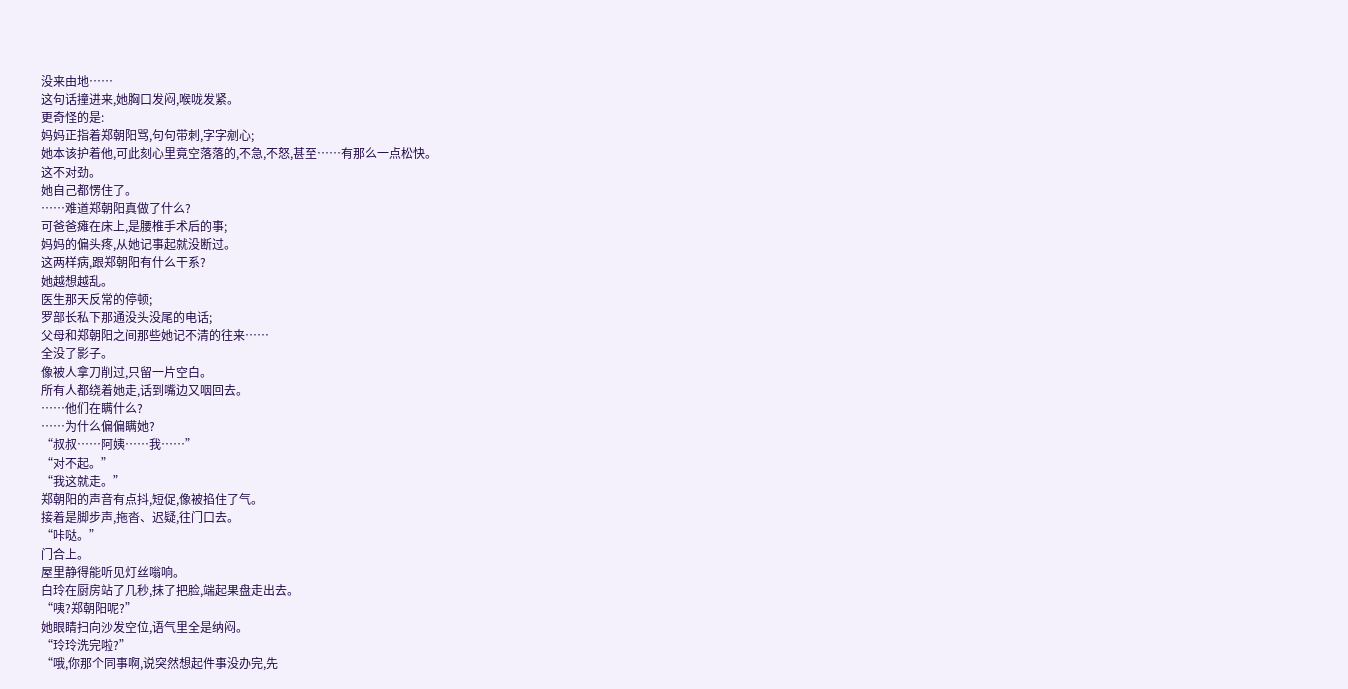没来由地……
这句话撞进来,她胸口发闷,喉咙发紧。
更奇怪的是:
妈妈正指着郑朝阳骂,句句带刺,字字剜心;
她本该护着他,可此刻心里竟空落落的,不急,不怒,甚至……有那么一点松快。
这不对劲。
她自己都愣住了。
……难道郑朝阳真做了什么?
可爸爸瘫在床上,是腰椎手术后的事;
妈妈的偏头疼,从她记事起就没断过。
这两样病,跟郑朝阳有什么干系?
她越想越乱。
医生那天反常的停顿;
罗部长私下那通没头没尾的电话;
父母和郑朝阳之间那些她记不清的往来……
全没了影子。
像被人拿刀削过,只留一片空白。
所有人都绕着她走,话到嘴边又咽回去。
……他们在瞒什么?
……为什么偏偏瞒她?
“叔叔……阿姨……我……”
“对不起。”
“我这就走。”
郑朝阳的声音有点抖,短促,像被掐住了气。
接着是脚步声,拖沓、迟疑,往门口去。
“咔哒。”
门合上。
屋里静得能听见灯丝嗡响。
白玲在厨房站了几秒,抹了把脸,端起果盘走出去。
“咦?郑朝阳呢?”
她眼睛扫向沙发空位,语气里全是纳闷。
“玲玲洗完啦?”
“哦,你那个同事啊,说突然想起件事没办完,先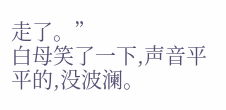走了。”
白母笑了一下,声音平平的,没波澜。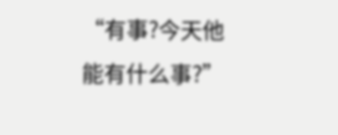“有事?今天他能有什么事?”